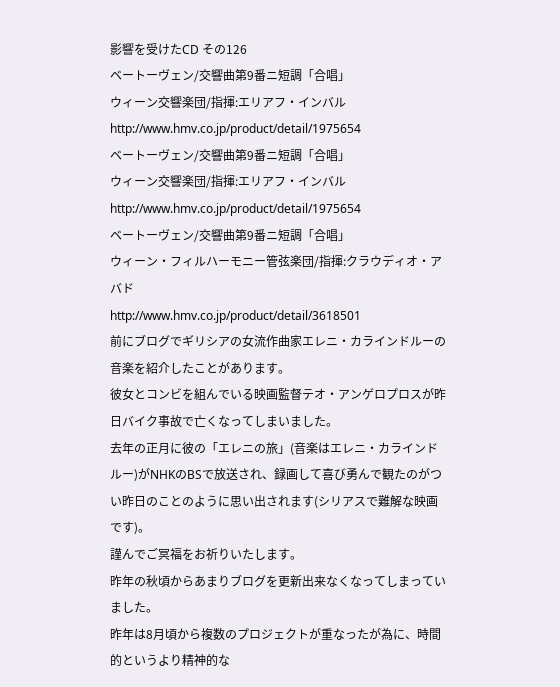影響を受けたCD その126
ベートーヴェン/交響曲第9番ニ短調「合唱」
ウィーン交響楽団/指揮:エリアフ・インバル
http://www.hmv.co.jp/product/detail/1975654
ベートーヴェン/交響曲第9番ニ短調「合唱」
ウィーン交響楽団/指揮:エリアフ・インバル
http://www.hmv.co.jp/product/detail/1975654
ベートーヴェン/交響曲第9番ニ短調「合唱」
ウィーン・フィルハーモニー管弦楽団/指揮:クラウディオ・アバド
http://www.hmv.co.jp/product/detail/3618501
前にブログでギリシアの女流作曲家エレニ・カラインドルーの音楽を紹介したことがあります。
彼女とコンビを組んでいる映画監督テオ・アンゲロプロスが昨日バイク事故で亡くなってしまいました。
去年の正月に彼の「エレニの旅」(音楽はエレニ・カラインドルー)がNHKのBSで放送され、録画して喜び勇んで観たのがつい昨日のことのように思い出されます(シリアスで難解な映画です)。
謹んでご冥福をお祈りいたします。
昨年の秋頃からあまりブログを更新出来なくなってしまっていました。
昨年は8月頃から複数のプロジェクトが重なったが為に、時間的というより精神的な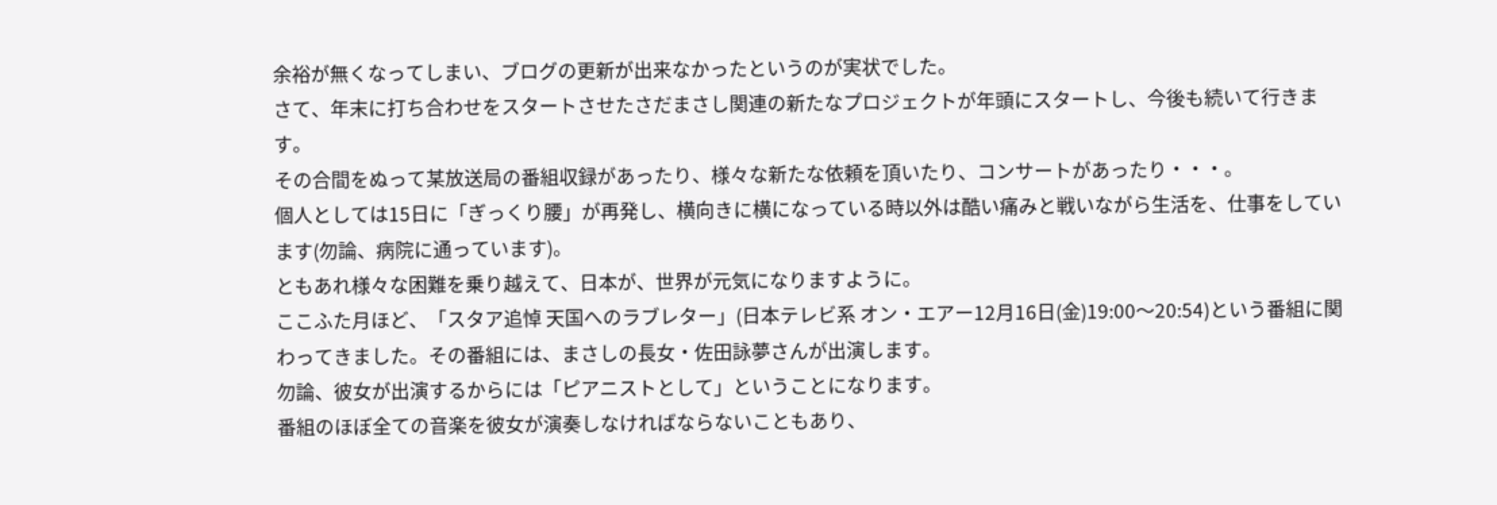余裕が無くなってしまい、ブログの更新が出来なかったというのが実状でした。
さて、年末に打ち合わせをスタートさせたさだまさし関連の新たなプロジェクトが年頭にスタートし、今後も続いて行きます。
その合間をぬって某放送局の番組収録があったり、様々な新たな依頼を頂いたり、コンサートがあったり・・・。
個人としては15日に「ぎっくり腰」が再発し、横向きに横になっている時以外は酷い痛みと戦いながら生活を、仕事をしています(勿論、病院に通っています)。
ともあれ様々な困難を乗り越えて、日本が、世界が元気になりますように。
ここふた月ほど、「スタア追悼 天国へのラブレター」(日本テレビ系 オン・エアー12月16日(金)19:00〜20:54)という番組に関わってきました。その番組には、まさしの長女・佐田詠夢さんが出演します。
勿論、彼女が出演するからには「ピアニストとして」ということになります。
番組のほぼ全ての音楽を彼女が演奏しなければならないこともあり、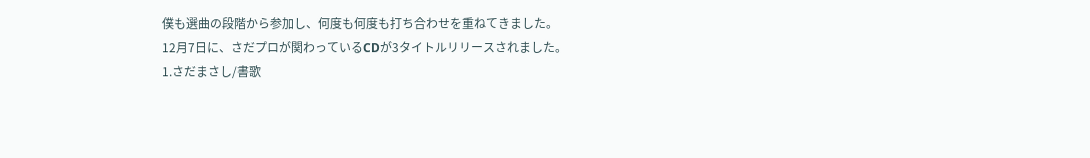僕も選曲の段階から参加し、何度も何度も打ち合わせを重ねてきました。
12月7日に、さだプロが関わっているCDが3タイトルリリースされました。
1.さだまさし/書歌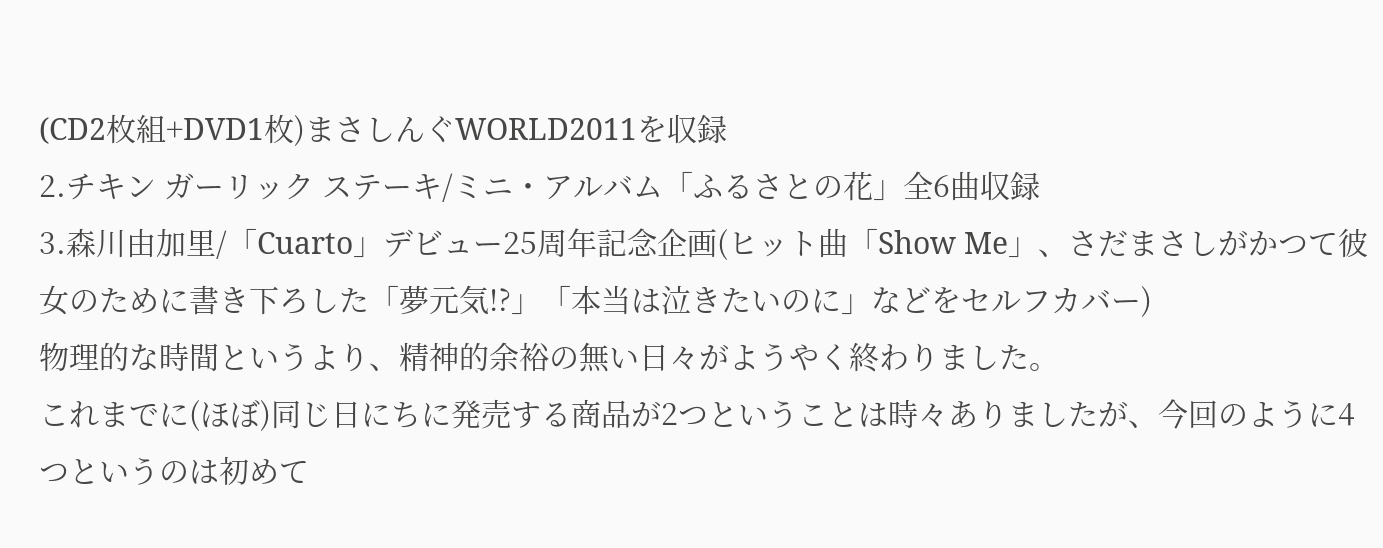(CD2枚組+DVD1枚)まさしんぐWORLD2011を収録
2.チキン ガーリック ステーキ/ミニ・アルバム「ふるさとの花」全6曲収録
3.森川由加里/「Cuarto」デビュー25周年記念企画(ヒット曲「Show Me」、さだまさしがかつて彼女のために書き下ろした「夢元気!?」「本当は泣きたいのに」などをセルフカバー)
物理的な時間というより、精神的余裕の無い日々がようやく終わりました。
これまでに(ほぼ)同じ日にちに発売する商品が2つということは時々ありましたが、今回のように4つというのは初めて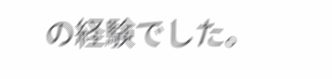の経験でした。